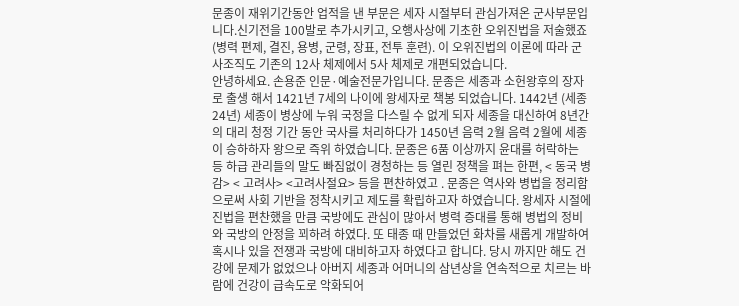문종이 재위기간동안 업적을 낸 부문은 세자 시절부터 관심가져온 군사부문입니다.신기전을 100발로 추가시키고, 오행사상에 기초한 오위진법을 저술했죠(병력 편제, 결진, 용병, 군령, 장표, 전투 훈련). 이 오위진법의 이론에 따라 군사조직도 기존의 12사 체제에서 5사 체제로 개편되었습니다.
안녕하세요. 손용준 인문·예술전문가입니다. 문종은 세종과 소헌왕후의 장자로 출생 해서 1421년 7세의 나이에 왕세자로 책봉 되었습니다. 1442년 (세종 24년) 세종이 병상에 누워 국정을 다스릴 수 없게 되자 세종을 대신하여 8년간의 대리 청정 기간 동안 국사를 처리하다가 1450년 음력 2월 음력 2월에 세종이 승하하자 왕으로 즉위 하였습니다. 문종은 6품 이상까지 윤대를 허락하는 등 하급 관리들의 말도 빠짐없이 경청하는 등 열린 정책을 펴는 한편, < 동국 병감> < 고려사> <고려사절요> 등을 편찬하였고 . 문종은 역사와 병법을 정리함으로써 사회 기반을 정착시키고 제도를 확립하고자 하였습니다. 왕세자 시절에 진법을 편찬했을 만큼 국방에도 관심이 많아서 병력 증대를 통해 병법의 정비와 국방의 안정을 꾀하려 하였다. 또 태종 때 만들었던 화차를 새롭게 개발하여 혹시나 있을 전쟁과 국방에 대비하고자 하였다고 합니다. 당시 까지만 해도 건강에 문제가 없었으나 아버지 세종과 어머니의 삼년상을 연속적으로 치르는 바람에 건강이 급속도로 악화되어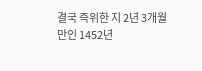결국 즉위한 지 2년 3개월 만인 1452년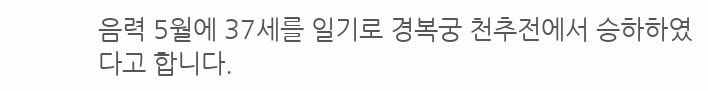음력 5월에 37세를 일기로 경복궁 천추전에서 승하하였다고 합니다.